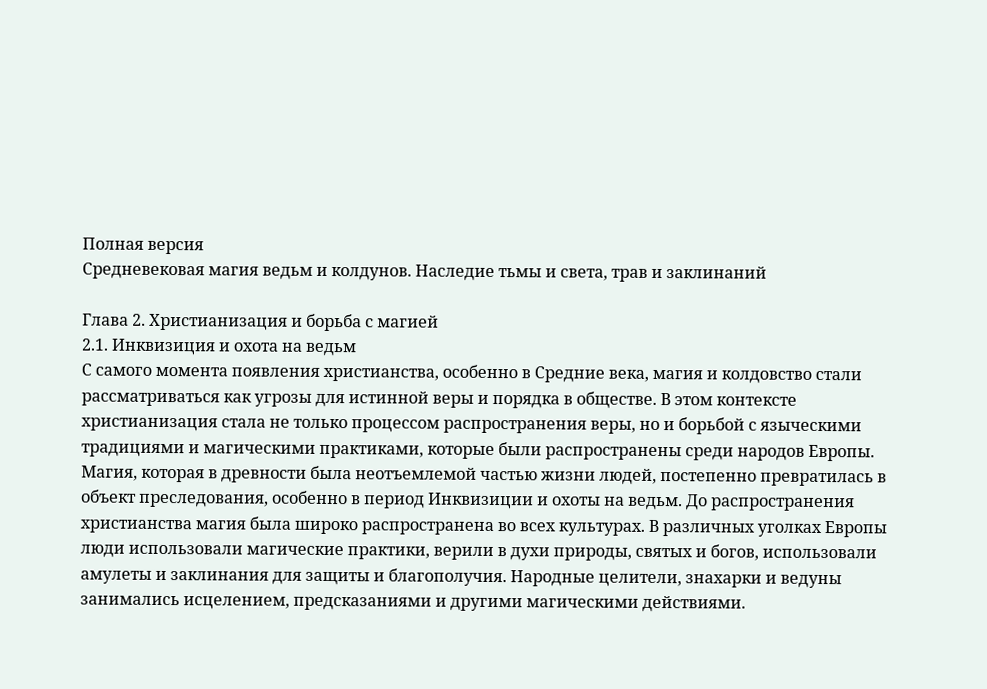Полная версия
Средневековая магия ведьм и колдунов. Наследие тьмы и света, трав и заклинаний

Глава 2. Христианизация и борьба с магией
2.1. Инквизиция и охота на ведьм
С самого момента появления христианства, особенно в Средние века, магия и колдовство стали рассматриваться как угрозы для истинной веры и порядка в обществе. В этом контексте христианизация стала не только процессом распространения веры, но и борьбой с языческими традициями и магическими практиками, которые были распространены среди народов Европы. Магия, которая в древности была неотъемлемой частью жизни людей, постепенно превратилась в объект преследования, особенно в период Инквизиции и охоты на ведьм. До распространения христианства магия была широко распространена во всех культурах. В различных уголках Европы люди использовали магические практики, верили в духи природы, святых и богов, использовали амулеты и заклинания для защиты и благополучия. Народные целители, знахарки и ведуны занимались исцелением, предсказаниями и другими магическими действиями.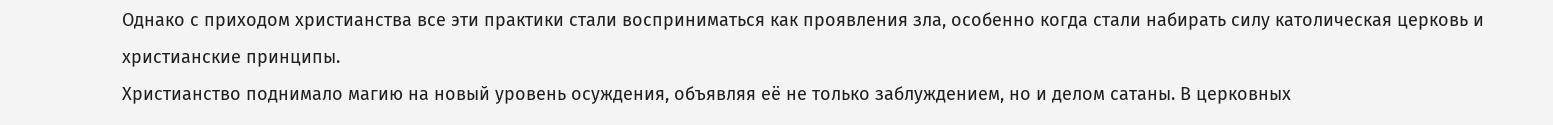Однако с приходом христианства все эти практики стали восприниматься как проявления зла, особенно когда стали набирать силу католическая церковь и христианские принципы.
Христианство поднимало магию на новый уровень осуждения, объявляя её не только заблуждением, но и делом сатаны. В церковных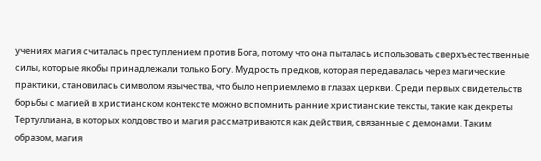учениях магия считалась преступлением против Бога, потому что она пыталась использовать сверхъестественные силы, которые якобы принадлежали только Богу. Мудрость предков, которая передавалась через магические практики, становилась символом язычества, что было неприемлемо в глазах церкви. Среди первых свидетельств борьбы с магией в христианском контексте можно вспомнить ранние христианские тексты, такие как декреты Тертуллиана, в которых колдовство и магия рассматриваются как действия, связанные с демонами. Таким образом, магия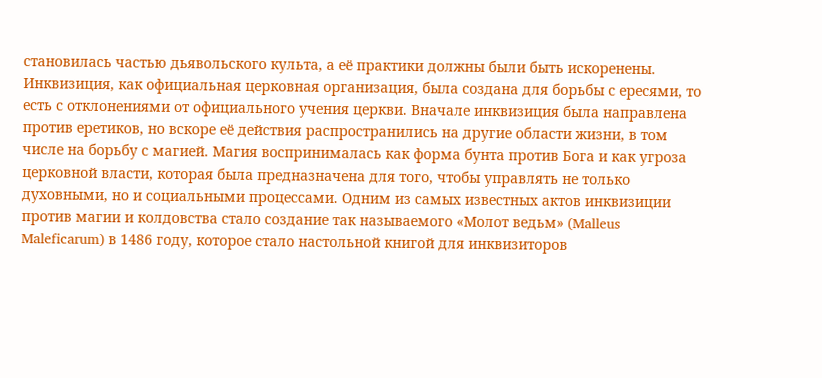становилась частью дьявольского культа, а её практики должны были быть искоренены.
Инквизиция, как официальная церковная организация, была создана для борьбы с ересями, то есть с отклонениями от официального учения церкви. Вначале инквизиция была направлена против еретиков, но вскоре её действия распространились на другие области жизни, в том числе на борьбу с магией. Магия воспринималась как форма бунта против Бога и как угроза церковной власти, которая была предназначена для того, чтобы управлять не только духовными, но и социальными процессами. Одним из самых известных актов инквизиции против магии и колдовства стало создание так называемого «Молот ведьм» (Malleus Maleficarum) в 1486 году, которое стало настольной книгой для инквизиторов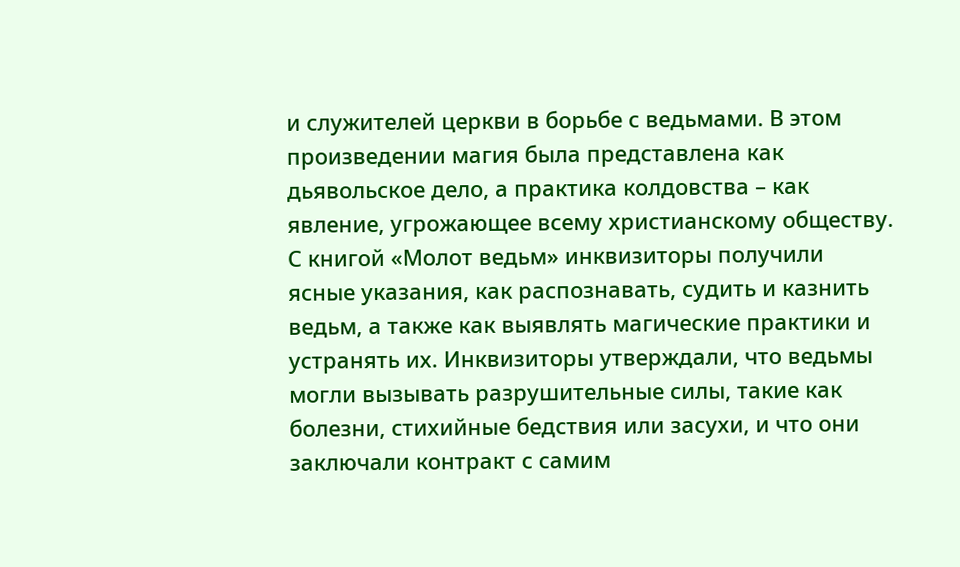и служителей церкви в борьбе с ведьмами. В этом произведении магия была представлена как дьявольское дело, а практика колдовства – как явление, угрожающее всему христианскому обществу. С книгой «Молот ведьм» инквизиторы получили ясные указания, как распознавать, судить и казнить ведьм, а также как выявлять магические практики и устранять их. Инквизиторы утверждали, что ведьмы могли вызывать разрушительные силы, такие как болезни, стихийные бедствия или засухи, и что они заключали контракт с самим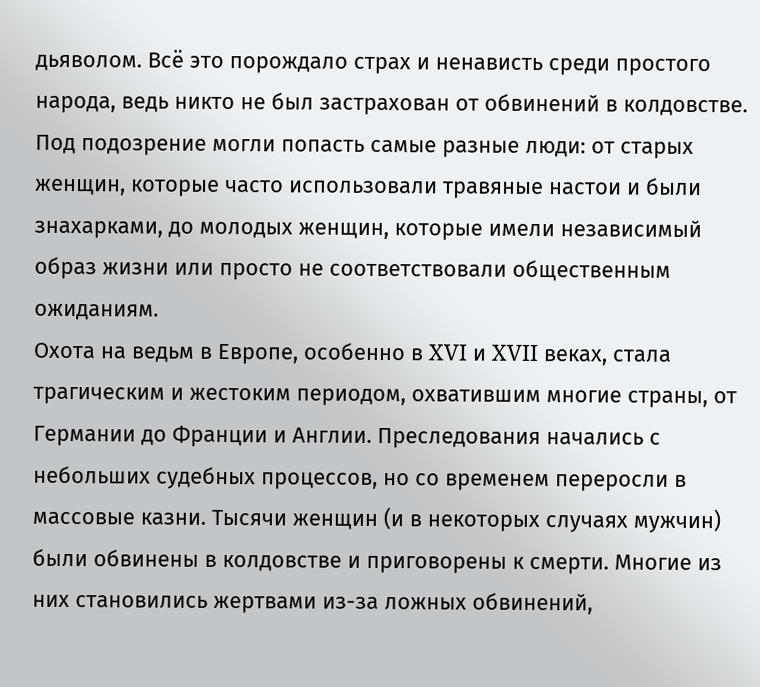дьяволом. Всё это порождало страх и ненависть среди простого народа, ведь никто не был застрахован от обвинений в колдовстве. Под подозрение могли попасть самые разные люди: от старых женщин, которые часто использовали травяные настои и были знахарками, до молодых женщин, которые имели независимый образ жизни или просто не соответствовали общественным ожиданиям.
Охота на ведьм в Европе, особенно в XVI и XVII веках, стала трагическим и жестоким периодом, охватившим многие страны, от Германии до Франции и Англии. Преследования начались с небольших судебных процессов, но со временем переросли в массовые казни. Тысячи женщин (и в некоторых случаях мужчин) были обвинены в колдовстве и приговорены к смерти. Многие из них становились жертвами из-за ложных обвинений,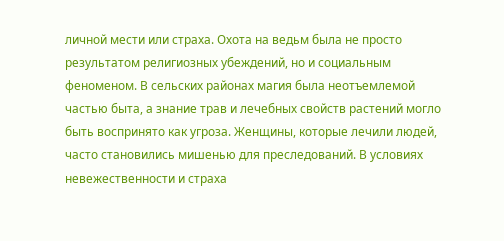личной мести или страха. Охота на ведьм была не просто результатом религиозных убеждений, но и социальным феноменом. В сельских районах магия была неотъемлемой частью быта, а знание трав и лечебных свойств растений могло быть воспринято как угроза. Женщины, которые лечили людей, часто становились мишенью для преследований. В условиях невежественности и страха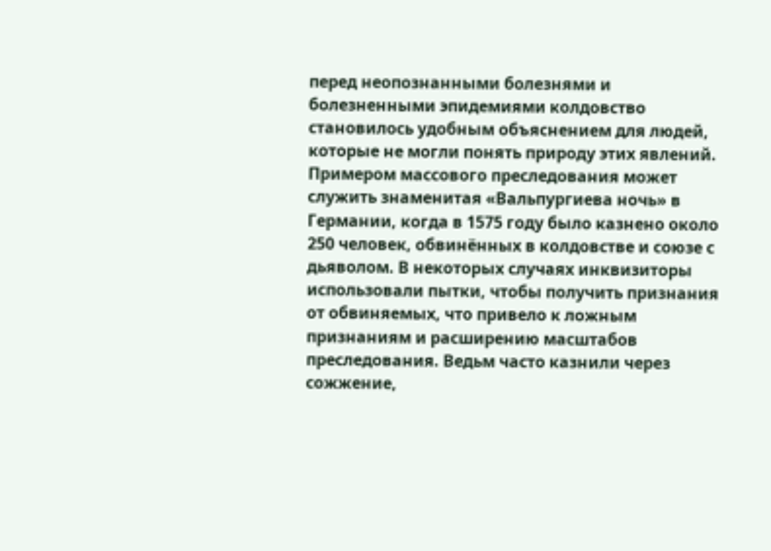перед неопознанными болезнями и болезненными эпидемиями колдовство становилось удобным объяснением для людей, которые не могли понять природу этих явлений. Примером массового преследования может служить знаменитая «Вальпургиева ночь» в Германии, когда в 1575 году было казнено около 250 человек, обвинённых в колдовстве и союзе с дьяволом. В некоторых случаях инквизиторы использовали пытки, чтобы получить признания от обвиняемых, что привело к ложным признаниям и расширению масштабов преследования. Ведьм часто казнили через сожжение,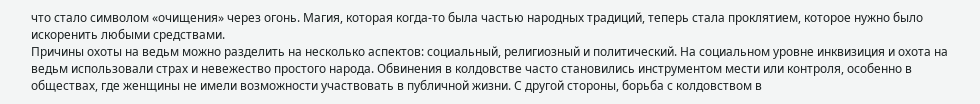что стало символом «очищения» через огонь. Магия, которая когда-то была частью народных традиций, теперь стала проклятием, которое нужно было искоренить любыми средствами.
Причины охоты на ведьм можно разделить на несколько аспектов: социальный, религиозный и политический. На социальном уровне инквизиция и охота на ведьм использовали страх и невежество простого народа. Обвинения в колдовстве часто становились инструментом мести или контроля, особенно в обществах, где женщины не имели возможности участвовать в публичной жизни. С другой стороны, борьба с колдовством в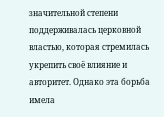значительной степени поддерживалась церковной властью, которая стремилась укрепить своё влияние и авторитет. Однако эта борьба имела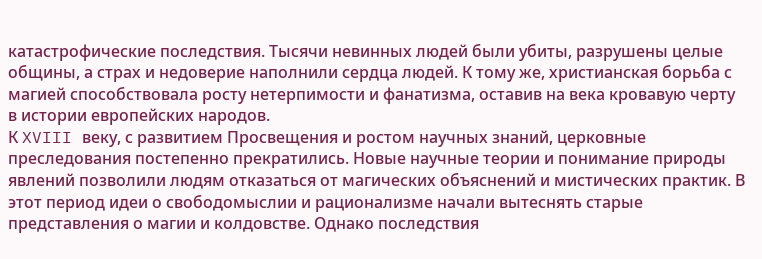катастрофические последствия. Тысячи невинных людей были убиты, разрушены целые общины, а страх и недоверие наполнили сердца людей. К тому же, христианская борьба с магией способствовала росту нетерпимости и фанатизма, оставив на века кровавую черту в истории европейских народов.
К XVIII веку, с развитием Просвещения и ростом научных знаний, церковные преследования постепенно прекратились. Новые научные теории и понимание природы явлений позволили людям отказаться от магических объяснений и мистических практик. В этот период идеи о свободомыслии и рационализме начали вытеснять старые представления о магии и колдовстве. Однако последствия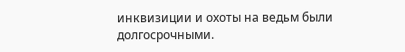инквизиции и охоты на ведьм были долгосрочными.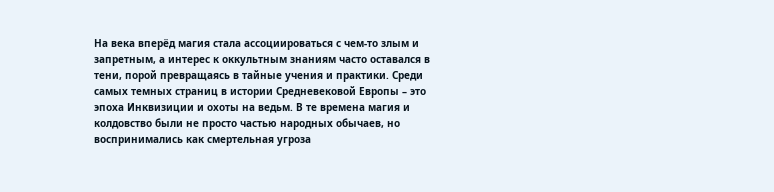На века вперёд магия стала ассоциироваться с чем-то злым и запретным, а интерес к оккультным знаниям часто оставался в тени, порой превращаясь в тайные учения и практики. Среди самых темных страниц в истории Средневековой Европы – это эпоха Инквизиции и охоты на ведьм. В те времена магия и колдовство были не просто частью народных обычаев, но воспринимались как смертельная угроза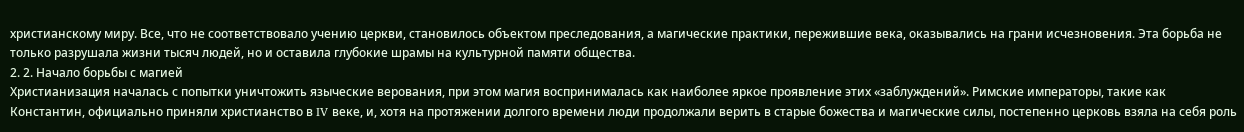христианскому миру. Все, что не соответствовало учению церкви, становилось объектом преследования, а магические практики, пережившие века, оказывались на грани исчезновения. Эта борьба не только разрушала жизни тысяч людей, но и оставила глубокие шрамы на культурной памяти общества.
2. 2. Начало борьбы с магией
Христианизация началась с попытки уничтожить языческие верования, при этом магия воспринималась как наиболее яркое проявление этих «заблуждений». Римские императоры, такие как Константин, официально приняли христианство в IV веке, и, хотя на протяжении долгого времени люди продолжали верить в старые божества и магические силы, постепенно церковь взяла на себя роль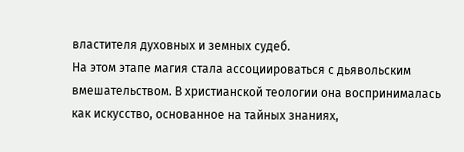властителя духовных и земных судеб.
На этом этапе магия стала ассоциироваться с дьявольским вмешательством. В христианской теологии она воспринималась как искусство, основанное на тайных знаниях,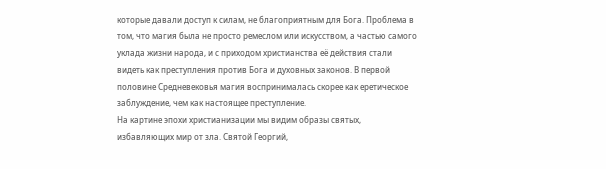которые давали доступ к силам, не благоприятным для Бога. Проблема в том, что магия была не просто ремеслом или искусством, а частью самого уклада жизни народа, и с приходом христианства её действия стали видеть как преступления против Бога и духовных законов. В первой половине Средневековья магия воспринималась скорее как еретическое заблуждение, чем как настоящее преступление.
На картине эпохи христианизации мы видим образы святых, избавляющих мир от зла. Святой Георгий,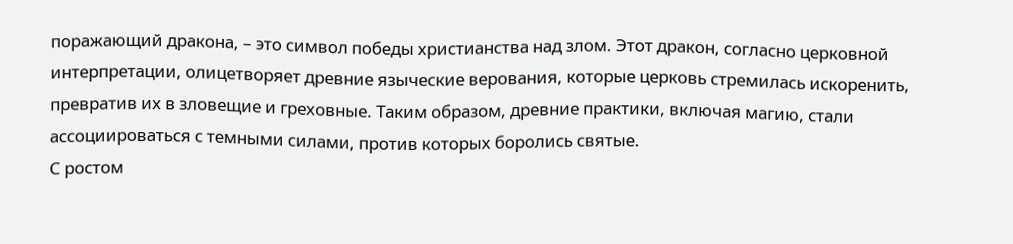поражающий дракона, – это символ победы христианства над злом. Этот дракон, согласно церковной интерпретации, олицетворяет древние языческие верования, которые церковь стремилась искоренить, превратив их в зловещие и греховные. Таким образом, древние практики, включая магию, стали ассоциироваться с темными силами, против которых боролись святые.
С ростом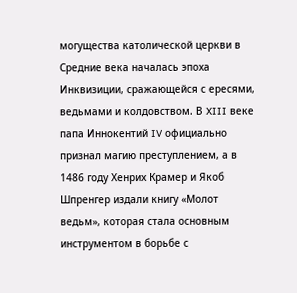могущества католической церкви в Средние века началась эпоха Инквизиции, сражающейся с ересями, ведьмами и колдовством. В XIII веке папа Иннокентий IV официально признал магию преступлением, а в 1486 году Хенрих Крамер и Якоб Шпренгер издали книгу «Молот ведьм», которая стала основным инструментом в борьбе с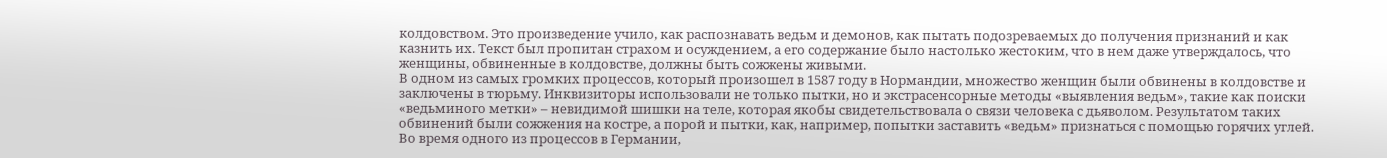колдовством. Это произведение учило, как распознавать ведьм и демонов, как пытать подозреваемых до получения признаний и как казнить их. Текст был пропитан страхом и осуждением, а его содержание было настолько жестоким, что в нем даже утверждалось, что женщины, обвиненные в колдовстве, должны быть сожжены живыми.
В одном из самых громких процессов, который произошел в 1587 году в Нормандии, множество женщин были обвинены в колдовстве и заключены в тюрьму. Инквизиторы использовали не только пытки, но и экстрасенсорные методы «выявления ведьм», такие как поиски «ведьминого метки» – невидимой шишки на теле, которая якобы свидетельствовала о связи человека с дьяволом. Результатом таких обвинений были сожжения на костре, а порой и пытки, как, например, попытки заставить «ведьм» признаться с помощью горячих углей. Во время одного из процессов в Германии,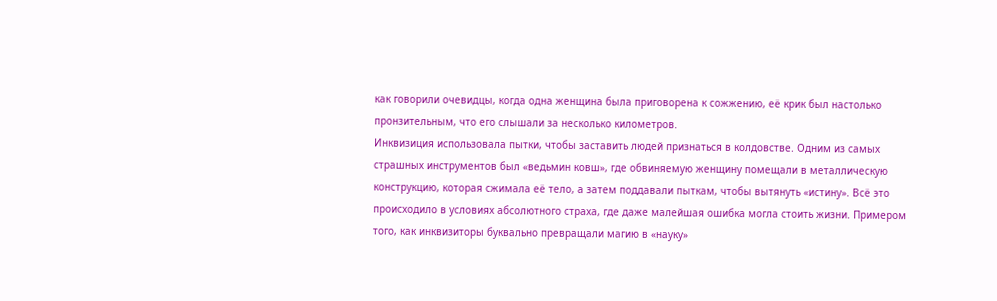как говорили очевидцы, когда одна женщина была приговорена к сожжению, её крик был настолько пронзительным, что его слышали за несколько километров.
Инквизиция использовала пытки, чтобы заставить людей признаться в колдовстве. Одним из самых страшных инструментов был «ведьмин ковш», где обвиняемую женщину помещали в металлическую конструкцию, которая сжимала её тело, а затем поддавали пыткам, чтобы вытянуть «истину». Всё это происходило в условиях абсолютного страха, где даже малейшая ошибка могла стоить жизни. Примером того, как инквизиторы буквально превращали магию в «науку»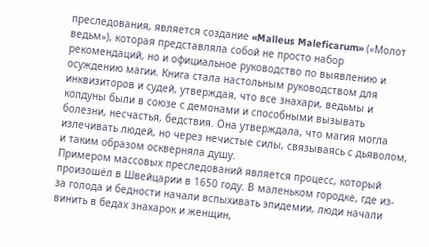преследования, является создание «Malleus Maleficarum» («Молот ведьм»), которая представляла собой не просто набор рекомендаций, но и официальное руководство по выявлению и осуждению магии. Книга стала настольным руководством для инквизиторов и судей, утверждая, что все знахари, ведьмы и колдуны были в союзе с демонами и способными вызывать болезни, несчастья, бедствия. Она утверждала, что магия могла излечивать людей, но через нечистые силы, связываясь с дьяволом, и таким образом оскверняла душу.
Примером массовых преследований является процесс, который произошёл в Швейцарии в 1650 году. В маленьком городке, где из-за голода и бедности начали вспыхивать эпидемии, люди начали винить в бедах знахарок и женщин,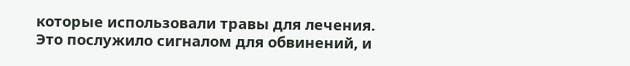которые использовали травы для лечения. Это послужило сигналом для обвинений, и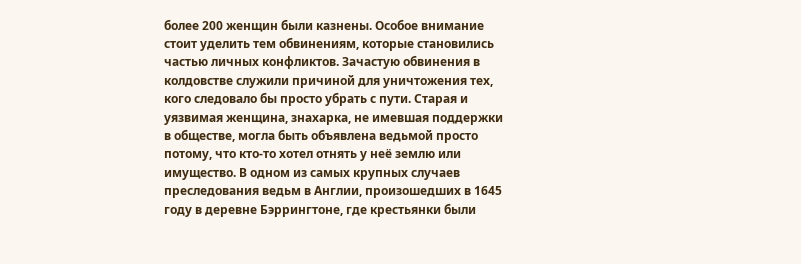более 200 женщин были казнены. Особое внимание стоит уделить тем обвинениям, которые становились частью личных конфликтов. Зачастую обвинения в колдовстве служили причиной для уничтожения тех, кого следовало бы просто убрать с пути. Старая и уязвимая женщина, знахарка, не имевшая поддержки в обществе, могла быть объявлена ведьмой просто потому, что кто-то хотел отнять у неё землю или имущество. В одном из самых крупных случаев преследования ведьм в Англии, произошедших в 1645 году в деревне Бэррингтоне, где крестьянки были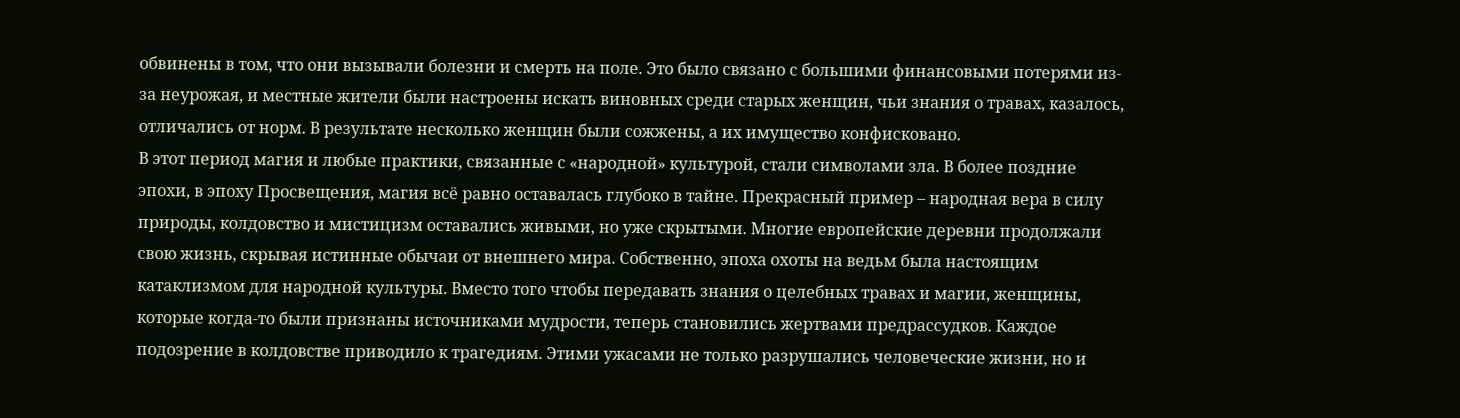обвинены в том, что они вызывали болезни и смерть на поле. Это было связано с большими финансовыми потерями из-за неурожая, и местные жители были настроены искать виновных среди старых женщин, чьи знания о травах, казалось, отличались от норм. В результате несколько женщин были сожжены, а их имущество конфисковано.
В этот период магия и любые практики, связанные с «народной» культурой, стали символами зла. В более поздние эпохи, в эпоху Просвещения, магия всё равно оставалась глубоко в тайне. Прекрасный пример – народная вера в силу природы, колдовство и мистицизм оставались живыми, но уже скрытыми. Многие европейские деревни продолжали свою жизнь, скрывая истинные обычаи от внешнего мира. Собственно, эпоха охоты на ведьм была настоящим катаклизмом для народной культуры. Вместо того чтобы передавать знания о целебных травах и магии, женщины, которые когда-то были признаны источниками мудрости, теперь становились жертвами предрассудков. Каждое подозрение в колдовстве приводило к трагедиям. Этими ужасами не только разрушались человеческие жизни, но и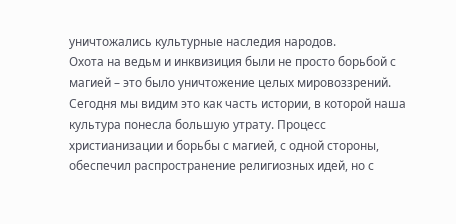уничтожались культурные наследия народов.
Охота на ведьм и инквизиция были не просто борьбой с магией – это было уничтожение целых мировоззрений. Сегодня мы видим это как часть истории, в которой наша культура понесла большую утрату. Процесс христианизации и борьбы с магией, с одной стороны, обеспечил распространение религиозных идей, но с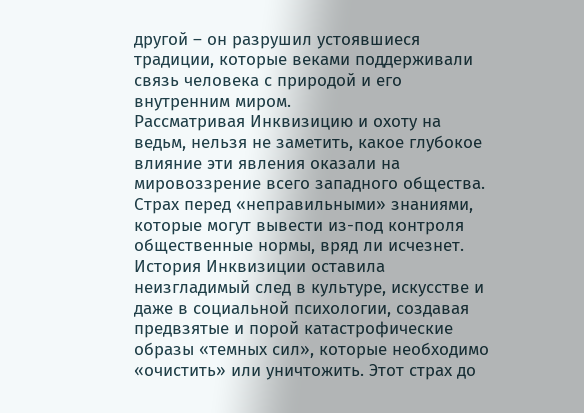другой – он разрушил устоявшиеся традиции, которые веками поддерживали связь человека с природой и его внутренним миром.
Рассматривая Инквизицию и охоту на ведьм, нельзя не заметить, какое глубокое влияние эти явления оказали на мировоззрение всего западного общества. Страх перед «неправильными» знаниями, которые могут вывести из-под контроля общественные нормы, вряд ли исчезнет. История Инквизиции оставила неизгладимый след в культуре, искусстве и даже в социальной психологии, создавая предвзятые и порой катастрофические образы «темных сил», которые необходимо «очистить» или уничтожить. Этот страх до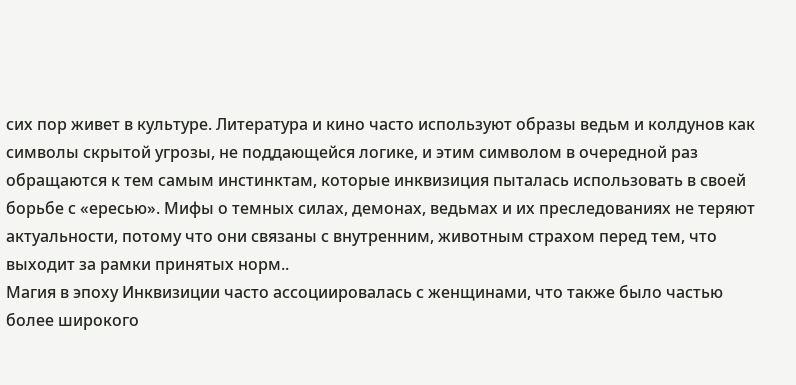сих пор живет в культуре. Литература и кино часто используют образы ведьм и колдунов как символы скрытой угрозы, не поддающейся логике, и этим символом в очередной раз обращаются к тем самым инстинктам, которые инквизиция пыталась использовать в своей борьбе с «ересью». Мифы о темных силах, демонах, ведьмах и их преследованиях не теряют актуальности, потому что они связаны с внутренним, животным страхом перед тем, что выходит за рамки принятых норм..
Магия в эпоху Инквизиции часто ассоциировалась с женщинами, что также было частью более широкого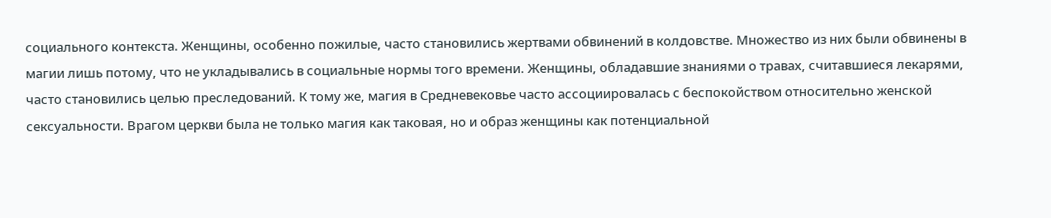социального контекста. Женщины, особенно пожилые, часто становились жертвами обвинений в колдовстве. Множество из них были обвинены в магии лишь потому, что не укладывались в социальные нормы того времени. Женщины, обладавшие знаниями о травах, считавшиеся лекарями, часто становились целью преследований. К тому же, магия в Средневековье часто ассоциировалась с беспокойством относительно женской сексуальности. Врагом церкви была не только магия как таковая, но и образ женщины как потенциальной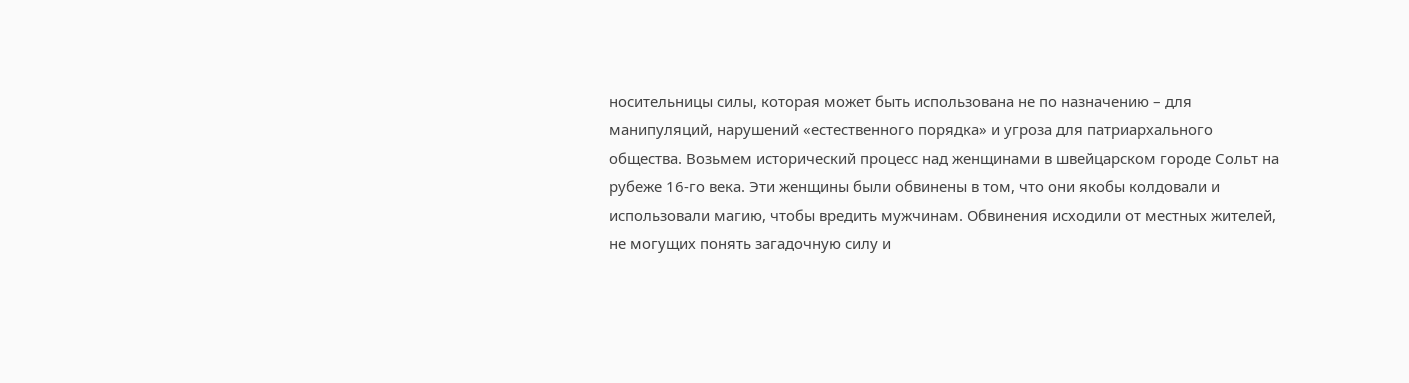носительницы силы, которая может быть использована не по назначению – для манипуляций, нарушений «естественного порядка» и угроза для патриархального общества. Возьмем исторический процесс над женщинами в швейцарском городе Сольт на рубеже 16-го века. Эти женщины были обвинены в том, что они якобы колдовали и использовали магию, чтобы вредить мужчинам. Обвинения исходили от местных жителей, не могущих понять загадочную силу и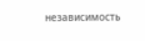независимость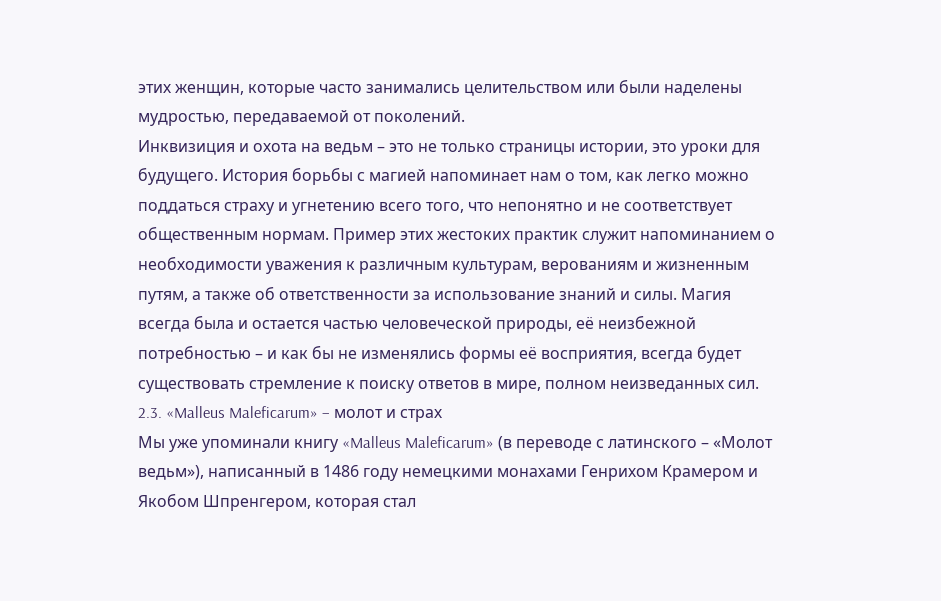этих женщин, которые часто занимались целительством или были наделены мудростью, передаваемой от поколений.
Инквизиция и охота на ведьм – это не только страницы истории, это уроки для будущего. История борьбы с магией напоминает нам о том, как легко можно поддаться страху и угнетению всего того, что непонятно и не соответствует общественным нормам. Пример этих жестоких практик служит напоминанием о необходимости уважения к различным культурам, верованиям и жизненным путям, а также об ответственности за использование знаний и силы. Магия всегда была и остается частью человеческой природы, её неизбежной потребностью – и как бы не изменялись формы её восприятия, всегда будет существовать стремление к поиску ответов в мире, полном неизведанных сил.
2.3. «Malleus Maleficarum» – молот и страх
Мы уже упоминали книгу «Malleus Maleficarum» (в переводе с латинского – «Молот ведьм»), написанный в 1486 году немецкими монахами Генрихом Крамером и Якобом Шпренгером, которая стал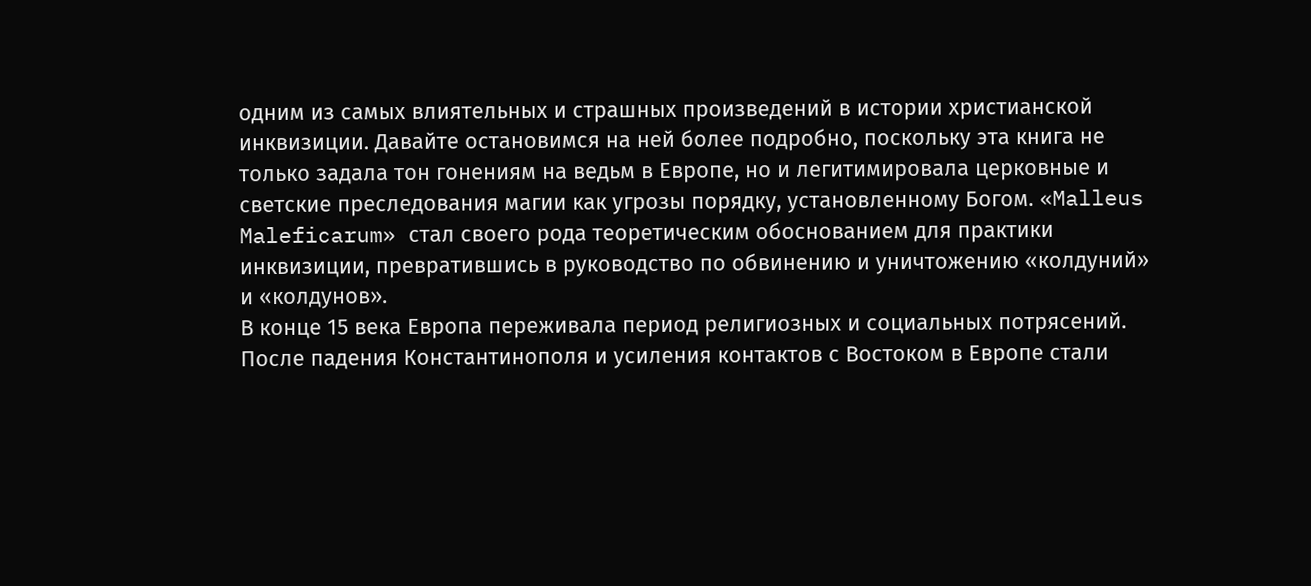одним из самых влиятельных и страшных произведений в истории христианской инквизиции. Давайте остановимся на ней более подробно, поскольку эта книга не только задала тон гонениям на ведьм в Европе, но и легитимировала церковные и светские преследования магии как угрозы порядку, установленному Богом. «Malleus Maleficarum» стал своего рода теоретическим обоснованием для практики инквизиции, превратившись в руководство по обвинению и уничтожению «колдуний» и «колдунов».
В конце 15 века Европа переживала период религиозных и социальных потрясений. После падения Константинополя и усиления контактов с Востоком в Европе стали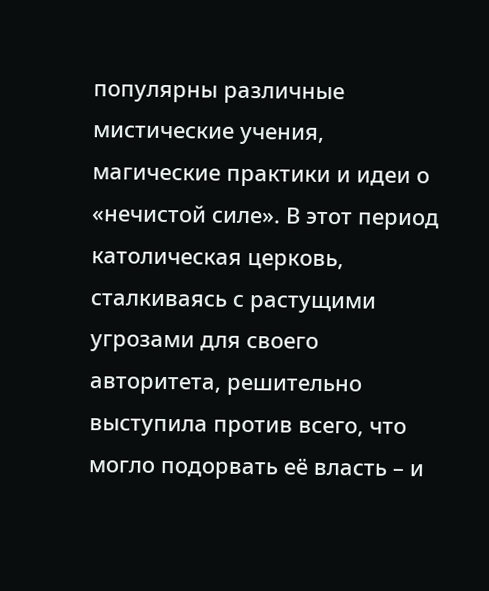популярны различные мистические учения, магические практики и идеи о «нечистой силе». В этот период католическая церковь, сталкиваясь с растущими угрозами для своего авторитета, решительно выступила против всего, что могло подорвать её власть – и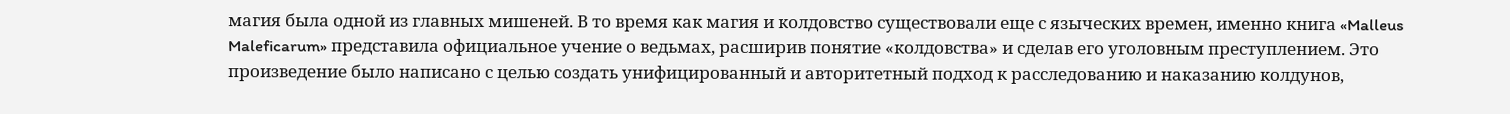магия была одной из главных мишеней. В то время как магия и колдовство существовали еще с языческих времен, именно книга «Malleus Maleficarum» представила официальное учение о ведьмах, расширив понятие «колдовства» и сделав его уголовным преступлением. Это произведение было написано с целью создать унифицированный и авторитетный подход к расследованию и наказанию колдунов,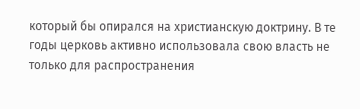который бы опирался на христианскую доктрину. В те годы церковь активно использовала свою власть не только для распространения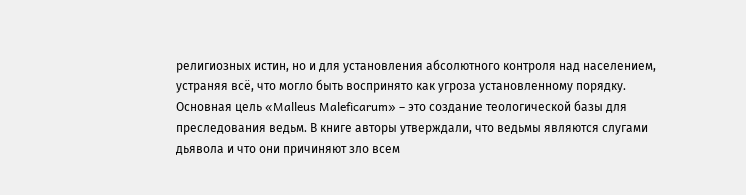религиозных истин, но и для установления абсолютного контроля над населением, устраняя всё, что могло быть воспринято как угроза установленному порядку.
Основная цель «Malleus Maleficarum» – это создание теологической базы для преследования ведьм. В книге авторы утверждали, что ведьмы являются слугами дьявола и что они причиняют зло всем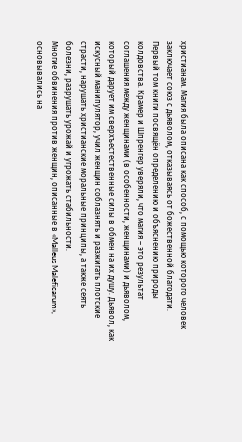христианам. Магия была описана как способ, с помощью которого человек заключает союз с дьяволом, отказываясь от божественной благодати.
Первый том книги посвящён определению и объяснению природы колдовства. Крамер и Шпренгер уверяли, что магия – это результат соглашения между женщинами (в особенности, женщинами) и дьяволом, который дарует им сверхъестественные силы в обмен на их душу. Дьявол, как искусный манипулятор, учил женщин соблазнять и разжигать плотские страсти, нарушать христианские моральные принципы, а также сеять болезни, разрушать урожай и угрожать стабильности.
Многие обвинения против женщин, описанные в «Malleus Maleficarum», основывались на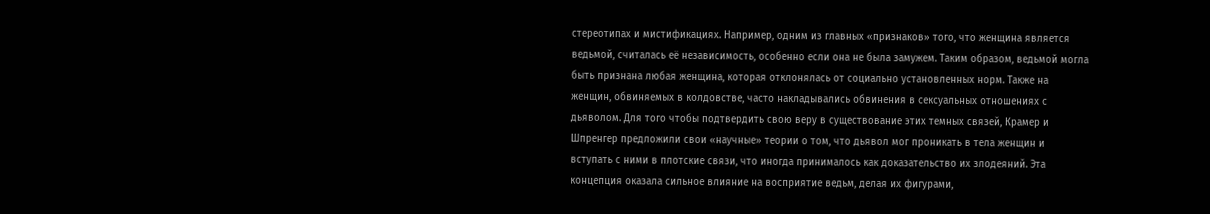стереотипах и мистификациях. Например, одним из главных «признаков» того, что женщина является ведьмой, считалась её независимость, особенно если она не была замужем. Таким образом, ведьмой могла быть признана любая женщина, которая отклонялась от социально установленных норм. Также на женщин, обвиняемых в колдовстве, часто накладывались обвинения в сексуальных отношениях с дьяволом. Для того чтобы подтвердить свою веру в существование этих темных связей, Крамер и Шпренгер предложили свои «научные» теории о том, что дьявол мог проникать в тела женщин и вступать с ними в плотские связи, что иногда принималось как доказательство их злодеяний. Эта концепция оказала сильное влияние на восприятие ведьм, делая их фигурами,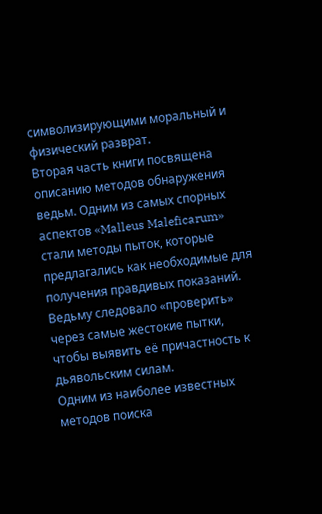символизирующими моральный и физический разврат.
Вторая часть книги посвящена описанию методов обнаружения ведьм. Одним из самых спорных аспектов «Malleus Maleficarum» стали методы пыток, которые предлагались как необходимые для получения правдивых показаний. Ведьму следовало «проверить» через самые жестокие пытки, чтобы выявить её причастность к дьявольским силам.
Одним из наиболее известных методов поиска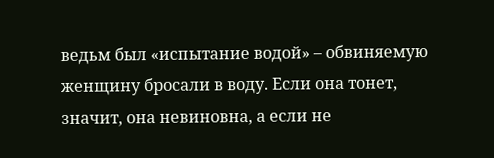ведьм был «испытание водой» – обвиняемую женщину бросали в воду. Если она тонет, значит, она невиновна, а если не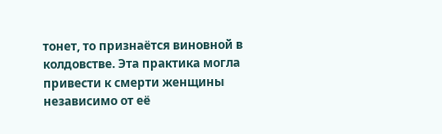тонет, то признаётся виновной в колдовстве. Эта практика могла привести к смерти женщины независимо от её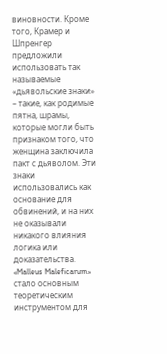виновности. Кроме того, Крамер и Шпренгер предложили использовать так называемые «дьявольские знаки» – такие, как родимые пятна, шрамы, которые могли быть признаком того, что женщина заключила пакт с дьяволом. Эти знаки использовались как основание для обвинений, и на них не оказывали никакого влияния логика или доказательства.
«Malleus Maleficarum» стало основным теоретическим инструментом для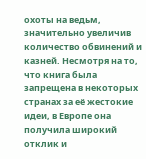охоты на ведьм, значительно увеличив количество обвинений и казней. Несмотря на то, что книга была запрещена в некоторых странах за её жестокие идеи, в Европе она получила широкий отклик и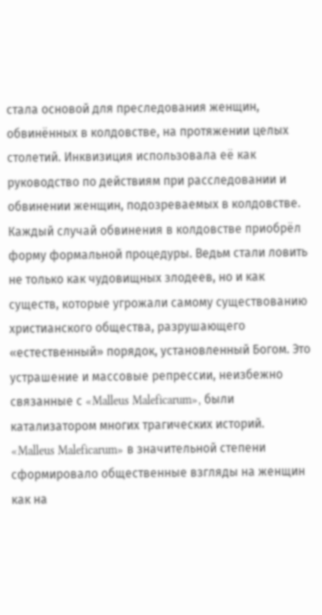стала основой для преследования женщин, обвинённых в колдовстве, на протяжении целых столетий. Инквизиция использовала её как руководство по действиям при расследовании и обвинении женщин, подозреваемых в колдовстве. Каждый случай обвинения в колдовстве приобрёл форму формальной процедуры. Ведьм стали ловить не только как чудовищных злодеев, но и как существ, которые угрожали самому существованию христианского общества, разрушающего «естественный» порядок, установленный Богом. Это устрашение и массовые репрессии, неизбежно связанные с «Malleus Maleficarum», были катализатором многих трагических историй.
«Malleus Maleficarum» в значительной степени сформировало общественные взгляды на женщин как на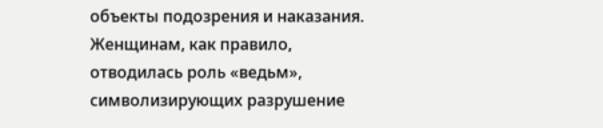объекты подозрения и наказания. Женщинам, как правило, отводилась роль «ведьм», символизирующих разрушение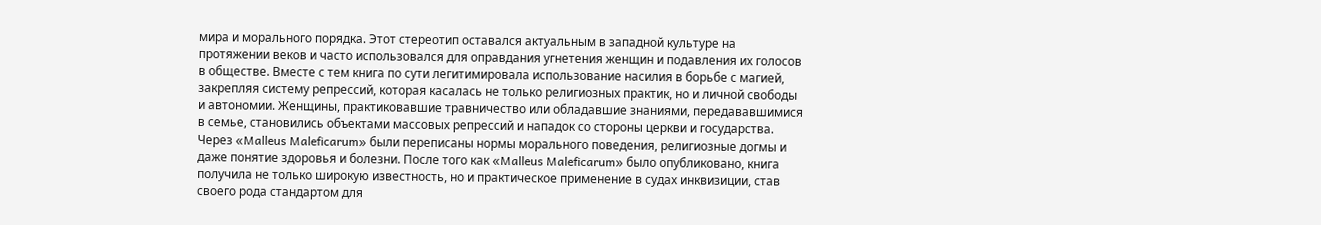мира и морального порядка. Этот стереотип оставался актуальным в западной культуре на протяжении веков и часто использовался для оправдания угнетения женщин и подавления их голосов в обществе. Вместе с тем книга по сути легитимировала использование насилия в борьбе с магией, закрепляя систему репрессий, которая касалась не только религиозных практик, но и личной свободы и автономии. Женщины, практиковавшие травничество или обладавшие знаниями, передававшимися в семье, становились объектами массовых репрессий и нападок со стороны церкви и государства. Через «Malleus Maleficarum» были переписаны нормы морального поведения, религиозные догмы и даже понятие здоровья и болезни. После того как «Malleus Maleficarum» было опубликовано, книга получила не только широкую известность, но и практическое применение в судах инквизиции, став своего рода стандартом для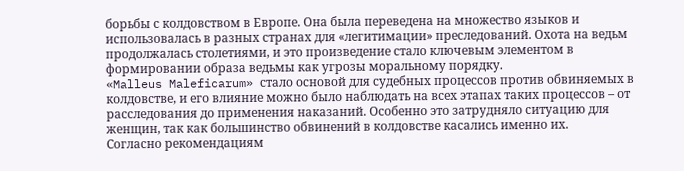борьбы с колдовством в Европе. Она была переведена на множество языков и использовалась в разных странах для «легитимации» преследований. Охота на ведьм продолжалась столетиями, и это произведение стало ключевым элементом в формировании образа ведьмы как угрозы моральному порядку.
«Malleus Maleficarum» стало основой для судебных процессов против обвиняемых в колдовстве, и его влияние можно было наблюдать на всех этапах таких процессов – от расследования до применения наказаний. Особенно это затрудняло ситуацию для женщин, так как большинство обвинений в колдовстве касались именно их.
Согласно рекомендациям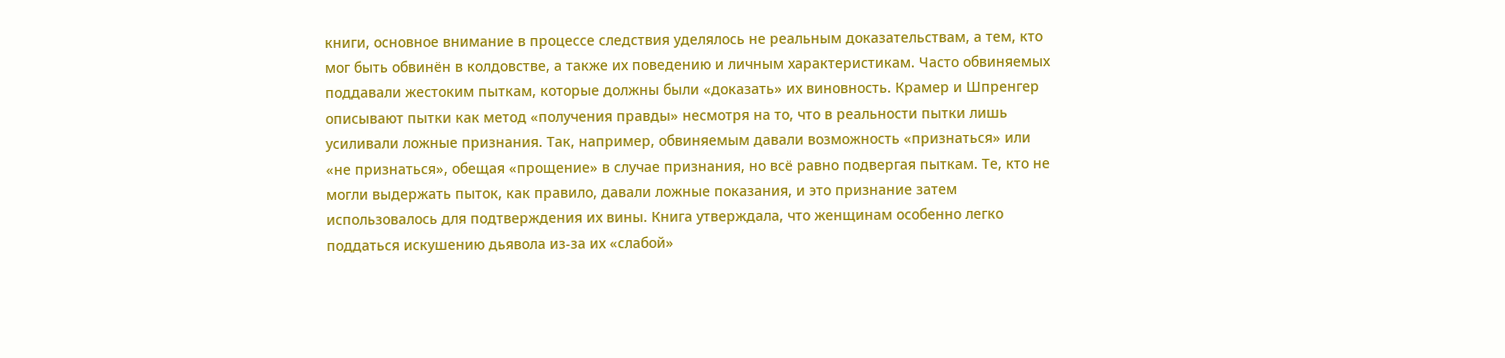книги, основное внимание в процессе следствия уделялось не реальным доказательствам, а тем, кто мог быть обвинён в колдовстве, а также их поведению и личным характеристикам. Часто обвиняемых поддавали жестоким пыткам, которые должны были «доказать» их виновность. Крамер и Шпренгер описывают пытки как метод «получения правды» несмотря на то, что в реальности пытки лишь усиливали ложные признания. Так, например, обвиняемым давали возможность «признаться» или «не признаться», обещая «прощение» в случае признания, но всё равно подвергая пыткам. Те, кто не могли выдержать пыток, как правило, давали ложные показания, и это признание затем использовалось для подтверждения их вины. Книга утверждала, что женщинам особенно легко поддаться искушению дьявола из-за их «слабой»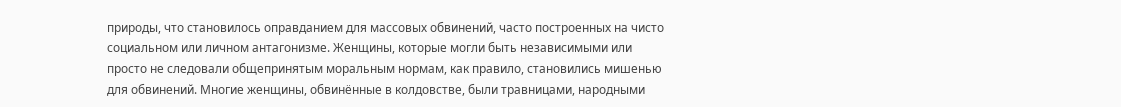природы, что становилось оправданием для массовых обвинений, часто построенных на чисто социальном или личном антагонизме. Женщины, которые могли быть независимыми или просто не следовали общепринятым моральным нормам, как правило, становились мишенью для обвинений. Многие женщины, обвинённые в колдовстве, были травницами, народными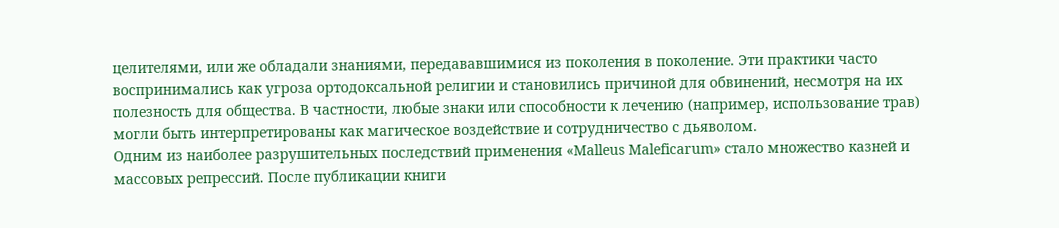целителями, или же обладали знаниями, передававшимися из поколения в поколение. Эти практики часто воспринимались как угроза ортодоксальной религии и становились причиной для обвинений, несмотря на их полезность для общества. В частности, любые знаки или способности к лечению (например, использование трав) могли быть интерпретированы как магическое воздействие и сотрудничество с дьяволом.
Одним из наиболее разрушительных последствий применения «Malleus Maleficarum» стало множество казней и массовых репрессий. После публикации книги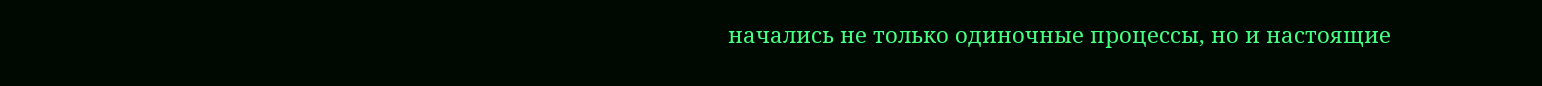начались не только одиночные процессы, но и настоящие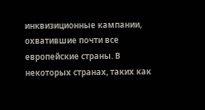инквизиционные кампании, охватившие почти все европейские страны. В некоторых странах, таких как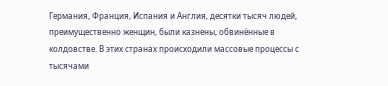Германия, Франция, Испания и Англия, десятки тысяч людей, преимущественно женщин, были казнены, обвинённые в колдовстве. В этих странах происходили массовые процессы с тысячами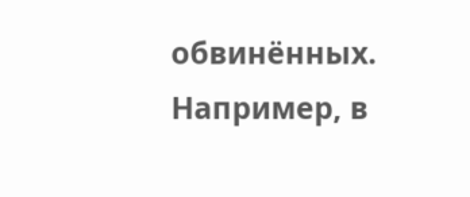обвинённых. Например, в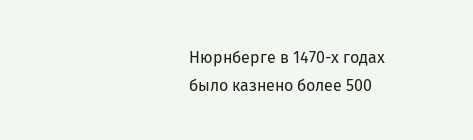Нюрнберге в 1470-х годах было казнено более 500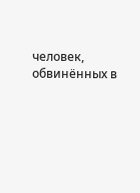человек, обвинённых в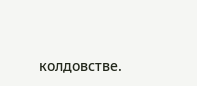колдовстве.